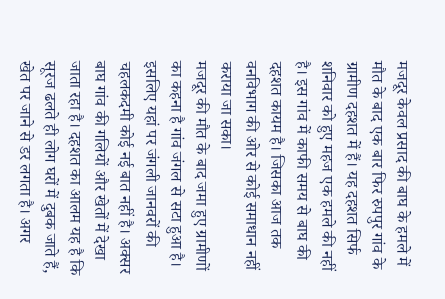मजदूर केवल प्रसाद की बाघ के हमले में मौत के बाद एक बार फिर रुपपुर गांव के ग्रामीण दहशत में हैं। यह दहशत सिर्फ शनिवार को हुए महज एक हमले की नहीं है। इस गांव में काफी समय से बाघ की दहशत कायम है। जिसका आज तक वनविभाग की ओर से कोई समाधान नहीं कराया जा सका।
मजदूर की मौत के बाद जमा हुए ग्रामीणों का कहना है गांव जंगल से सटा हुआ है। इसलिए यहां पर जंगली जानवरों की चहलकदमी कोई नई बात नहीं है। अक्सर बाघ गांव की गलियों और खेतों में देखा जाता रहा है। दहशत का आलम यह है कि सूरज ढलते ही लोग घरों में दुबक जाते हैं, खेत पर जाने से डर लगता है। अगर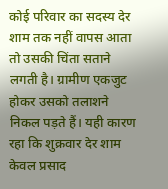कोई परिवार का सदस्य देर शाम तक नहीं वापस आता तो उसकी चिंता सताने लगती है। ग्रामीण एकजुट होकर उसको तलाशने निकल पड़ते हैं। यही कारण रहा कि शुक्रवार देर शाम केवल प्रसाद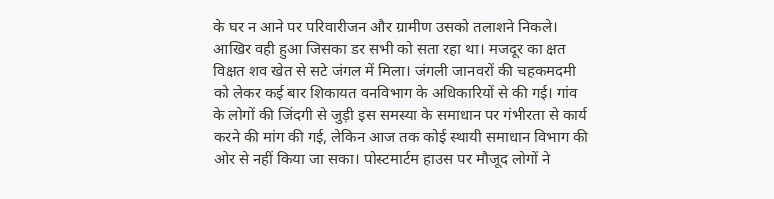के घर न आने पर परिवारीजन और ग्रामीण उसको तलाशने निकले। आखिर वही हुआ जिसका डर सभी को सता रहा था। मजदूर का क्षत विक्षत शव खेत से सटे जंगल में मिला। जंगली जानवरों की चहकमदमी को लेकर कई बार शिकायत वनविभाग के अधिकारियों से की गई। गांव के लोगों की जिंदगी से जुड़ी इस समस्या के समाधान पर गंभीरता से कार्य करने की मांग की गई, लेकिन आज तक कोई स्थायी समाधान विभाग की ओर से नहीं किया जा सका। पोस्टमार्टम हाउस पर मौजूद लोगों ने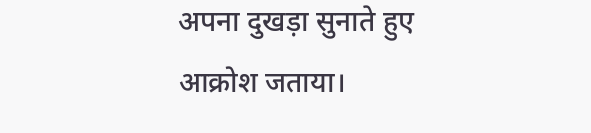अपना दुखड़ा सुनाते हुए आक्रोश जताया।